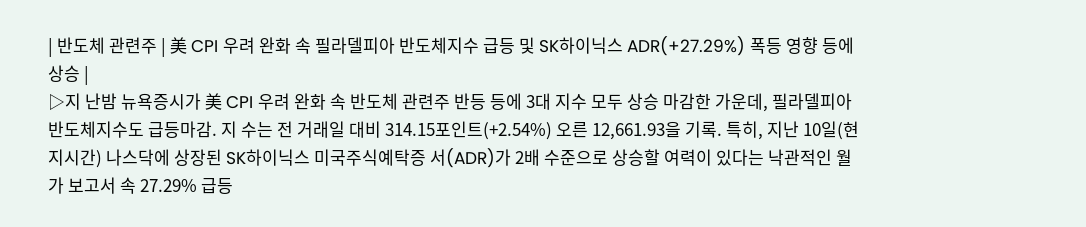| 반도체 관련주 | 美 CPI 우려 완화 속 필라델피아 반도체지수 급등 및 SK하이닉스 ADR(+27.29%) 폭등 영향 등에 상승 |
▷지 난밤 뉴욕증시가 美 CPI 우려 완화 속 반도체 관련주 반등 등에 3대 지수 모두 상승 마감한 가운데, 필라델피아 반도체지수도 급등마감. 지 수는 전 거래일 대비 314.15포인트(+2.54%) 오른 12,661.93을 기록. 특히, 지난 10일(현지시간) 나스닥에 상장된 SK하이닉스 미국주식예탁증 서(ADR)가 2배 수준으로 상승할 여력이 있다는 낙관적인 월가 보고서 속 27.29% 급등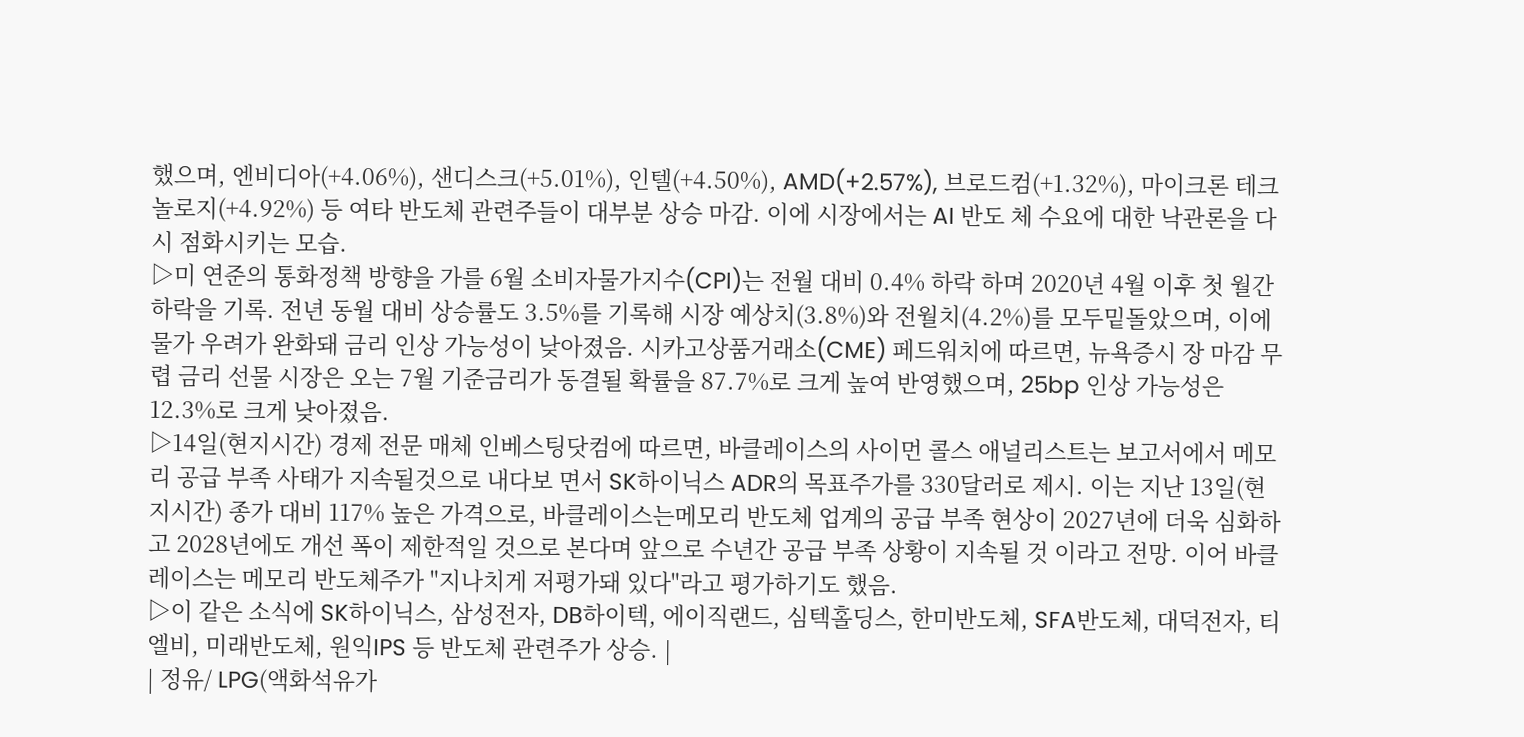했으며, 엔비디아(+4.06%), 샌디스크(+5.01%), 인텔(+4.50%), AMD(+2.57%), 브로드컴(+1.32%), 마이크론 테크놀로지(+4.92%) 등 여타 반도체 관련주들이 대부분 상승 마감. 이에 시장에서는 AI 반도 체 수요에 대한 낙관론을 다시 점화시키는 모습.
▷미 연준의 통화정책 방향을 가를 6월 소비자물가지수(CPI)는 전월 대비 0.4% 하락 하며 2020년 4월 이후 첫 월간 하락을 기록. 전년 동월 대비 상승률도 3.5%를 기록해 시장 예상치(3.8%)와 전월치(4.2%)를 모두밑돌았으며, 이에 물가 우려가 완화돼 금리 인상 가능성이 낮아졌음. 시카고상품거래소(CME) 페드워치에 따르면, 뉴욕증시 장 마감 무렵 금리 선물 시장은 오는 7월 기준금리가 동결될 확률을 87.7%로 크게 높여 반영했으며, 25bp 인상 가능성은 12.3%로 크게 낮아졌음.
▷14일(현지시간) 경제 전문 매체 인베스팅닷컴에 따르면, 바클레이스의 사이먼 콜스 애널리스트는 보고서에서 메모리 공급 부족 사태가 지속될것으로 내다보 면서 SK하이닉스 ADR의 목표주가를 330달러로 제시. 이는 지난 13일(현지시간) 종가 대비 117% 높은 가격으로, 바클레이스는메모리 반도체 업계의 공급 부족 현상이 2027년에 더욱 심화하고 2028년에도 개선 폭이 제한적일 것으로 본다며 앞으로 수년간 공급 부족 상황이 지속될 것 이라고 전망. 이어 바클레이스는 메모리 반도체주가 "지나치게 저평가돼 있다"라고 평가하기도 했음.
▷이 같은 소식에 SK하이닉스, 삼성전자, DB하이텍, 에이직랜드, 심텍홀딩스, 한미반도체, SFA반도체, 대덕전자, 티엘비, 미래반도체, 원익IPS 등 반도체 관련주가 상승. |
| 정유/ LPG(액화석유가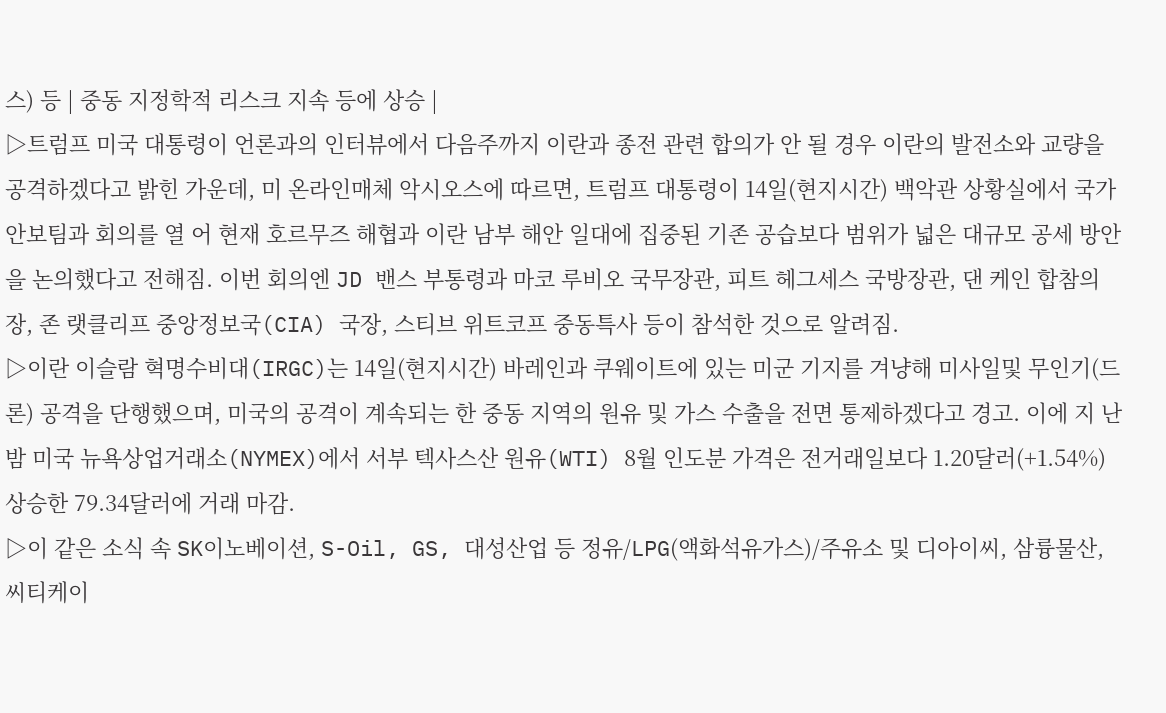스) 등 | 중동 지정학적 리스크 지속 등에 상승 |
▷트럼프 미국 대통령이 언론과의 인터뷰에서 다음주까지 이란과 종전 관련 합의가 안 될 경우 이란의 발전소와 교량을 공격하겠다고 밝힌 가운데, 미 온라인매체 악시오스에 따르면, 트럼프 대통령이 14일(현지시간) 백악관 상황실에서 국가안보팀과 회의를 열 어 현재 호르무즈 해협과 이란 남부 해안 일대에 집중된 기존 공습보다 범위가 넓은 대규모 공세 방안을 논의했다고 전해짐. 이번 회의엔 JD 밴스 부통령과 마코 루비오 국무장관, 피트 헤그세스 국방장관, 댄 케인 합참의장, 존 랫클리프 중앙정보국(CIA) 국장, 스티브 위트코프 중동특사 등이 참석한 것으로 알려짐.
▷이란 이슬람 혁명수비대(IRGC)는 14일(현지시간) 바레인과 쿠웨이트에 있는 미군 기지를 겨냥해 미사일및 무인기(드론) 공격을 단행했으며, 미국의 공격이 계속되는 한 중동 지역의 원유 및 가스 수출을 전면 통제하겠다고 경고. 이에 지 난밤 미국 뉴욕상업거래소(NYMEX)에서 서부 텍사스산 원유(WTI) 8월 인도분 가격은 전거래일보다 1.20달러(+1.54%) 상승한 79.34달러에 거래 마감.
▷이 같은 소식 속 SK이노베이션, S-Oil, GS, 대성산업 등 정유/LPG(액화석유가스)/주유소 및 디아이씨, 삼륭물산, 씨티케이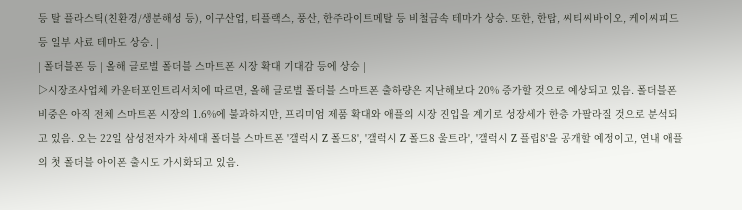등 탈 플라스틱(친환경/생분해성 등), 이구산업, 티플랙스, 풍산, 한주라이트메탈 등 비철금속 테마가 상승. 또한, 한탑, 씨티씨바이오, 케이씨피드 등 일부 사료 테마도 상승. |
| 폴더블폰 등 | 올해 글로벌 폴더블 스마트폰 시장 확대 기대감 등에 상승 |
▷시장조사업체 카운터포인트리서치에 따르면, 올해 글로벌 폴더블 스마트폰 출하량은 지난해보다 20% 증가할 것으로 예상되고 있음. 폴더블폰 비중은 아직 전체 스마트폰 시장의 1.6%에 불과하지만, 프리미엄 제품 확대와 애플의 시장 진입을 계기로 성장세가 한층 가팔라질 것으로 분석되고 있음. 오는 22일 삼성전자가 차세대 폴더블 스마트폰 '갤럭시 Z 폴드8', '갤럭시 Z 폴드8 울트라', '갤럭시 Z 플립8'을 공개할 예정이고, 연내 애플의 첫 폴더블 아이폰 출시도 가시화되고 있음.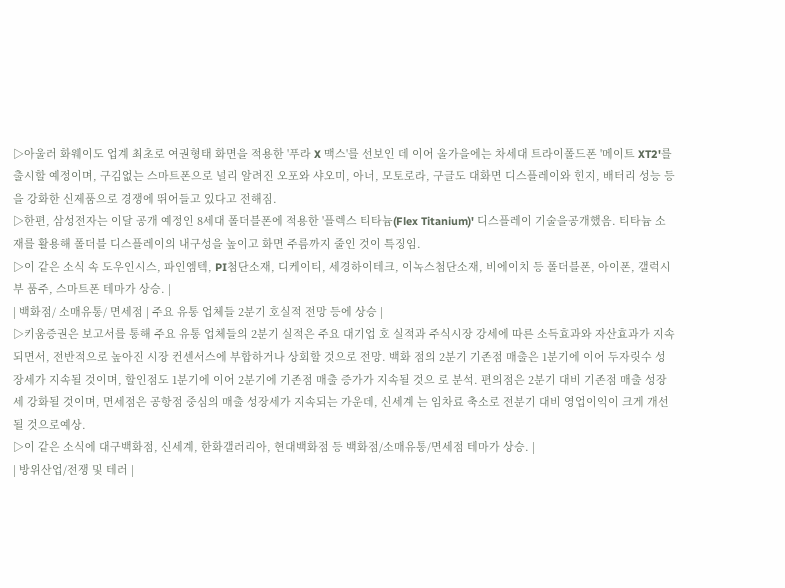▷아울러 화웨이도 업계 최초로 여권형태 화면을 적용한 '푸라 X 맥스'를 선보인 데 이어 올가을에는 차세대 트라이폴드폰 '메이트 XT2'를 출시할 예정이며, 구김없는 스마트폰으로 널리 알려진 오포와 샤오미, 아너, 모토로라, 구글도 대화면 디스플레이와 힌지, 배터리 성능 등을 강화한 신제품으로 경쟁에 뛰어들고 있다고 전해짐.
▷한편, 삼성전자는 이달 공개 예정인 8세대 폴더블폰에 적용한 '플렉스 티타늄(Flex Titanium)' 디스플레이 기술을공개했음. 티타늄 소재를 활용해 폴더블 디스플레이의 내구성을 높이고 화면 주름까지 줄인 것이 특징임.
▷이 같은 소식 속 도우인시스, 파인엠텍, PI첨단소재, 디케이티, 세경하이테크, 이녹스첨단소재, 비에이치 등 폴더블폰, 아이폰, 갤럭시 부 품주, 스마트폰 테마가 상승. |
| 백화점/ 소매유통/ 면세점 | 주요 유통 업체들 2분기 호실적 전망 등에 상승 |
▷키움증권은 보고서를 통해 주요 유통 업체들의 2분기 실적은 주요 대기업 호 실적과 주식시장 강세에 따른 소득효과와 자산효과가 지속되면서, 전반적으로 높아진 시장 컨센서스에 부합하거나 상회할 것으로 전망. 백화 점의 2분기 기존점 매출은 1분기에 이어 두자릿수 성장세가 지속될 것이며, 할인점도 1분기에 이어 2분기에 기존점 매출 증가가 지속될 것으 로 분석. 편의점은 2분기 대비 기존점 매출 성장세 강화될 것이며, 면세점은 공항점 중심의 매출 성장세가 지속되는 가운데, 신세계 는 임차료 축소로 전분기 대비 영업이익이 크게 개선될 것으로예상.
▷이 같은 소식에 대구백화점, 신세계, 한화갤러리아, 현대백화점 등 백화점/소매유통/면세점 테마가 상승. |
| 방위산업/전쟁 및 테러 |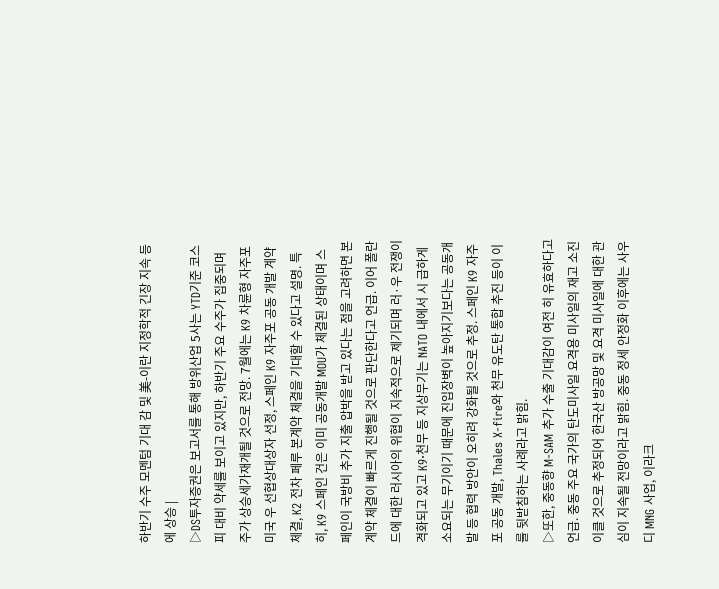하반기 수주 모멘텀 기대 감 및 美-이란 지정학적 긴장 지속 등에 상승 |
▷DS투자증권은 보고서를 통해 방위산업 5사는 YTD기준 코스피 대비 약세를 보이고 있지만, 하반기 주요 수주가 집중되며 주가 상승세가재개될 것으로 전망. 7월에는 K9 차륜형 자주포 미국 우 선협상대상자 선정, 스페인 K9 자주포 공동 개발 계약 체결, K2 전차 페루 본계약 체결을 기대할 수 있다고 설명. 특히, K9 스페인 건은 이미 공동개발 MOU가 체결된 상태이며 스페인이 국방비 추가 지출 압박을 받고 있다는 점을 고려하면 본계약 체결이 빠르게 진행될 것으로 판단한다고 언급. 이어 폴란드에 대한 러시아의 위협이 지속적으로 제기되며 러·우 전쟁이 격화되고 있고 K9·천무 등 지상무기는 NATO 내에서 시 급하게 소요되는 무기이기 때문에 진입장벽이 높아지기보다는 공동개발 등 협력 방안이 오히려 강화될 것으로 추정. 스페인 K9 자주포 공동 개발, Thales X-fire와 천무 유도탄 통합 추진 등이 이를 뒷받침하는 사례라고 밝힘.
▷또한, 중동향 M-SAM 추가 수출 기대감이 여전 히 유효하다고 언급. 중동 주요 국가의 탄도미사일 요격용 미사일의 재고 소진이클 것으로 추정되어 한국산 방공망 및 요격 미사일에 대한 관심이 지속될 전망이라고 밝힘. 중동 정세 안정화 이후에는 사우디 MNG 사업, 이라크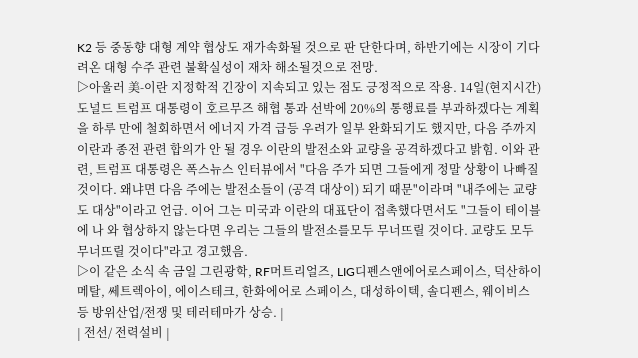K2 등 중동향 대형 계약 협상도 재가속화될 것으로 판 단한다며, 하반기에는 시장이 기다려온 대형 수주 관련 불확실성이 재차 해소될것으로 전망.
▷아울러 美-이란 지정학적 긴장이 지속되고 있는 점도 긍정적으로 작용. 14일(현지시간) 도널드 트럼프 대통령이 호르무즈 해협 통과 선박에 20%의 통행료를 부과하겠다는 계획을 하루 만에 철회하면서 에너지 가격 급등 우려가 일부 완화되기도 했지만, 다음 주까지 이란과 종전 관련 합의가 안 될 경우 이란의 발전소와 교량을 공격하겠다고 밝힘. 이와 관련, 트럼프 대통령은 폭스뉴스 인터뷰에서 "다음 주가 되면 그들에게 정말 상황이 나빠질 것이다. 왜냐면 다음 주에는 발전소들이 (공격 대상이) 되기 때문"이라며 "내주에는 교량도 대상"이라고 언급. 이어 그는 미국과 이란의 대표단이 접촉했다면서도 "그들이 테이블에 나 와 협상하지 않는다면 우리는 그들의 발전소를모두 무너뜨릴 것이다. 교량도 모두 무너뜨릴 것이다"라고 경고했음.
▷이 같은 소식 속 금일 그린광학, RF머트리얼즈, LIG디펜스앤에어로스페이스, 덕산하이메탈, 쎄트렉아이, 에이스테크, 한화에어로 스페이스, 대성하이텍, 솔디펜스, 웨이비스 등 방위산업/전쟁 및 테러테마가 상승. |
| 전선/ 전력설비 |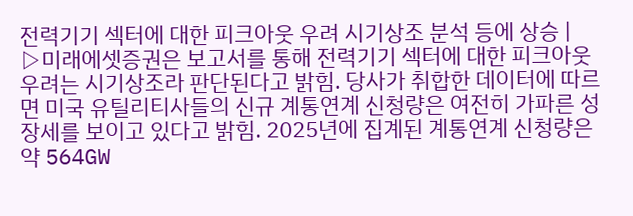전력기기 섹터에 대한 피크아웃 우려 시기상조 분석 등에 상승 |
▷미래에셋증권은 보고서를 통해 전력기기 섹터에 대한 피크아웃 우려는 시기상조라 판단된다고 밝힘. 당사가 취합한 데이터에 따르면 미국 유틸리티사들의 신규 계통연계 신청량은 여전히 가파른 성장세를 보이고 있다고 밝힘. 2025년에 집계된 계통연계 신청량은약 564GW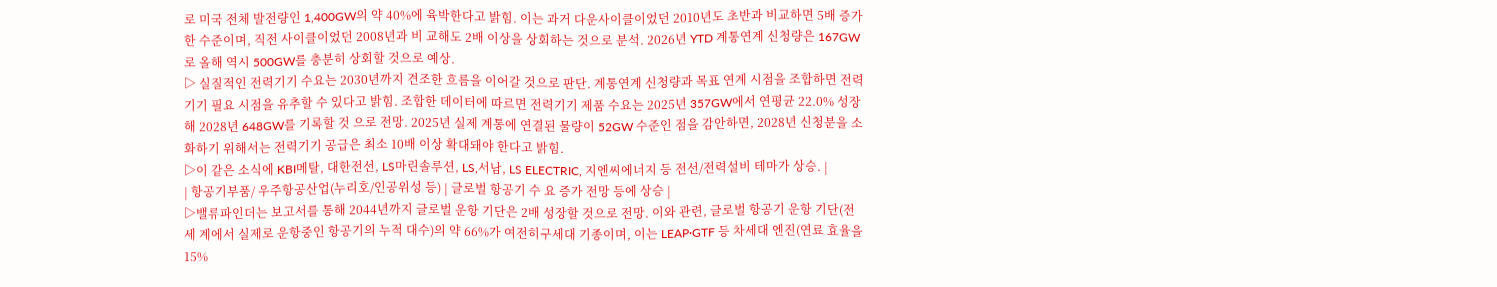로 미국 전체 발전량인 1,400GW의 약 40%에 육박한다고 밝힘. 이는 과거 다운사이클이었던 2010년도 초반과 비교하면 5배 증가한 수준이며, 직전 사이클이었던 2008년과 비 교해도 2배 이상을 상회하는 것으로 분석. 2026년 YTD 계통연계 신청량은 167GW로 올해 역시 500GW를 충분히 상회할 것으로 예상.
▷ 실질적인 전력기기 수요는 2030년까지 견조한 흐름을 이어갈 것으로 판단. 계통연계 신청량과 목표 연계 시점을 조합하면 전력기기 필요 시점을 유추할 수 있다고 밝힘. 조합한 데이터에 따르면 전력기기 제품 수요는 2025년 357GW에서 연평균 22.0% 성장해 2028년 648GW를 기록할 것 으로 전망. 2025년 실제 계통에 연결된 물량이 52GW 수준인 점을 감안하면, 2028년 신청분을 소화하기 위해서는 전력기기 공급은 최소 10배 이상 확대돼야 한다고 밝힘.
▷이 같은 소식에 KBI메탈, 대한전선, LS마린솔루션, LS,서남, LS ELECTRIC, 지엔씨에너지 등 전선/전력설비 테마가 상승. |
| 항공기부품/ 우주항공산업(누리호/인공위성 등) | 글로벌 항공기 수 요 증가 전망 등에 상승 |
▷밸류파인더는 보고서를 통해 2044년까지 글로벌 운항 기단은 2배 성장할 것으로 전망. 이와 관련, 글로벌 항공기 운항 기단(전 세 계에서 실제로 운항중인 항공기의 누적 대수)의 약 66%가 여전히구세대 기종이며, 이는 LEAP·GTF 등 차세대 엔진(연료 효율을 15%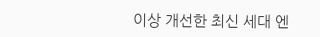이상 개선한 최신 세대 엔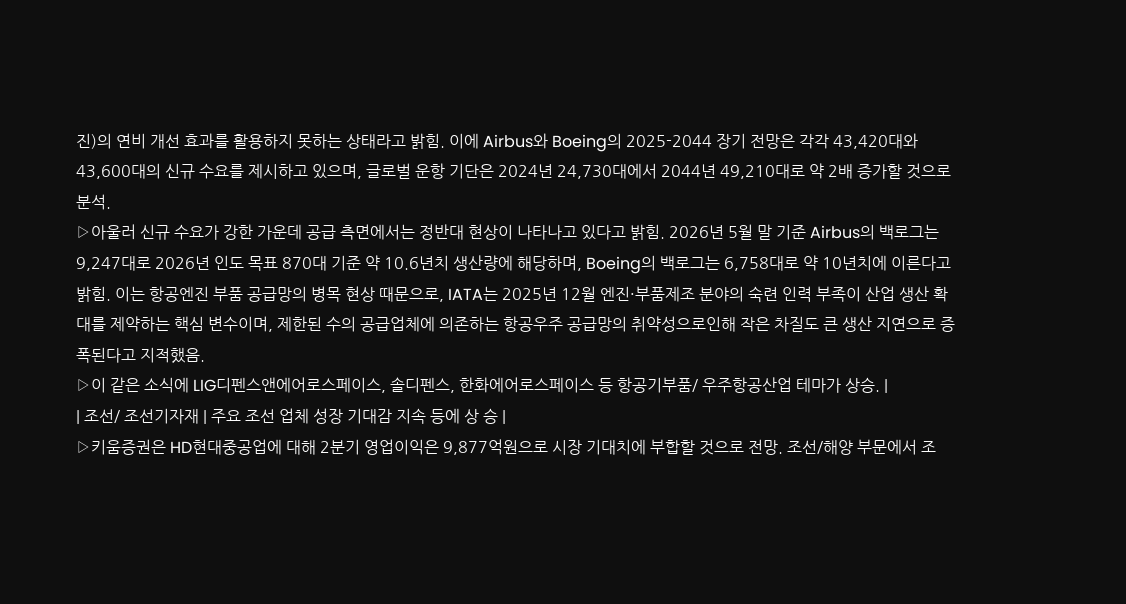진)의 연비 개선 효과를 활용하지 못하는 상태라고 밝힘. 이에 Airbus와 Boeing의 2025-2044 장기 전망은 각각 43,420대와 43,600대의 신규 수요를 제시하고 있으며, 글로벌 운항 기단은 2024년 24,730대에서 2044년 49,210대로 약 2배 증가할 것으로 분석.
▷아울러 신규 수요가 강한 가운데 공급 측면에서는 정반대 현상이 나타나고 있다고 밝힘. 2026년 5월 말 기준 Airbus의 백로그는 9,247대로 2026년 인도 목표 870대 기준 약 10.6년치 생산량에 해당하며, Boeing의 백로그는 6,758대로 약 10년치에 이른다고 밝힘. 이는 항공엔진 부품 공급망의 병목 현상 때문으로, IATA는 2025년 12월 엔진·부품제조 분야의 숙련 인력 부족이 산업 생산 확대를 제약하는 핵심 변수이며, 제한된 수의 공급업체에 의존하는 항공우주 공급망의 취약성으로인해 작은 차질도 큰 생산 지연으로 증폭된다고 지적했음.
▷이 같은 소식에 LIG디펜스앤에어로스페이스, 솔디펜스, 한화에어로스페이스 등 항공기부품/ 우주항공산업 테마가 상승. |
| 조선/ 조선기자재 | 주요 조선 업체 성장 기대감 지속 등에 상 승 |
▷키움증권은 HD현대중공업에 대해 2분기 영업이익은 9,877억원으로 시장 기대치에 부합할 것으로 전망. 조선/해양 부문에서 조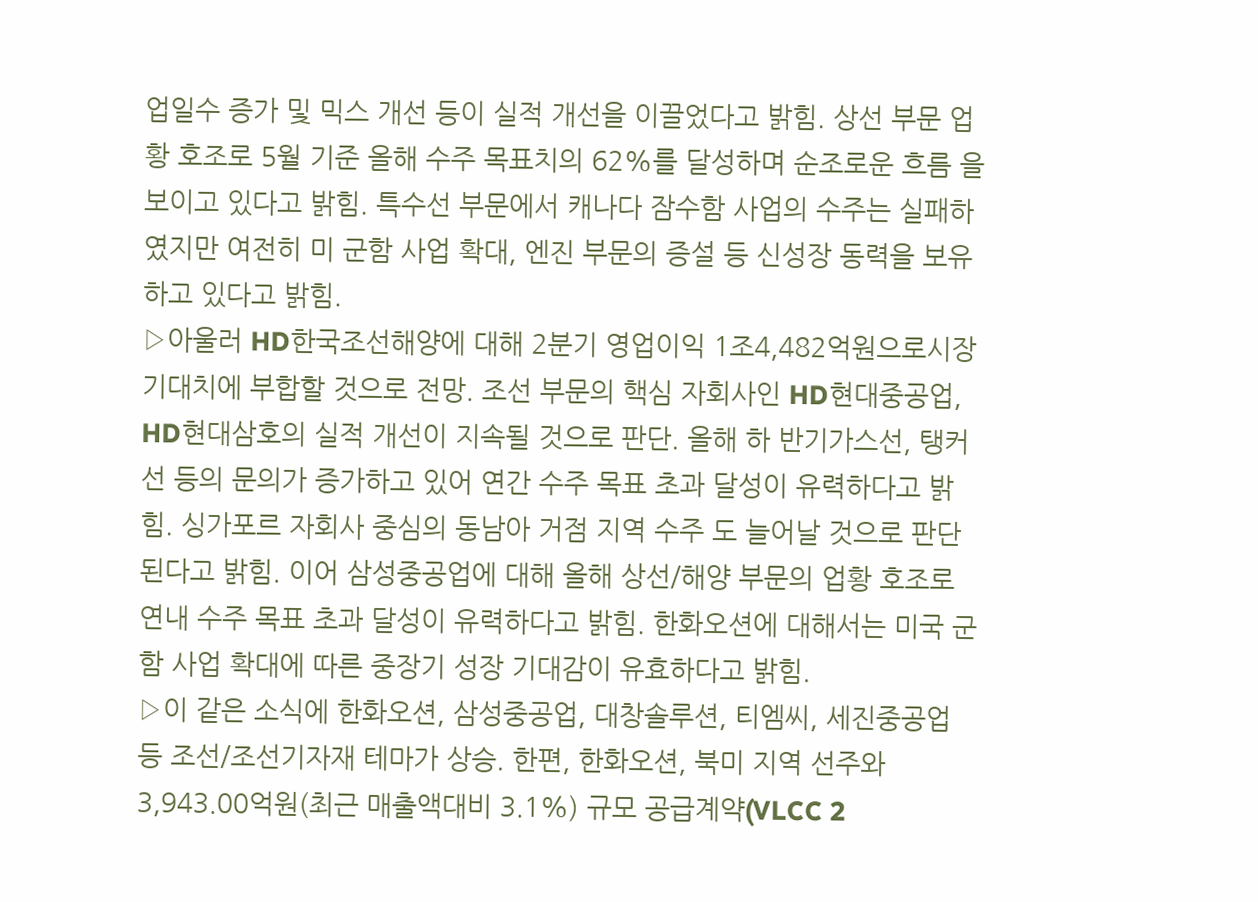업일수 증가 및 믹스 개선 등이 실적 개선을 이끌었다고 밝힘. 상선 부문 업황 호조로 5월 기준 올해 수주 목표치의 62%를 달성하며 순조로운 흐름 을 보이고 있다고 밝힘. 특수선 부문에서 캐나다 잠수함 사업의 수주는 실패하였지만 여전히 미 군함 사업 확대, 엔진 부문의 증설 등 신성장 동력을 보유하고 있다고 밝힘.
▷아울러 HD한국조선해양에 대해 2분기 영업이익 1조4,482억원으로시장 기대치에 부합할 것으로 전망. 조선 부문의 핵심 자회사인 HD현대중공업, HD현대삼호의 실적 개선이 지속될 것으로 판단. 올해 하 반기가스선, 탱커선 등의 문의가 증가하고 있어 연간 수주 목표 초과 달성이 유력하다고 밝힘. 싱가포르 자회사 중심의 동남아 거점 지역 수주 도 늘어날 것으로 판단된다고 밝힘. 이어 삼성중공업에 대해 올해 상선/해양 부문의 업황 호조로 연내 수주 목표 초과 달성이 유력하다고 밝힘. 한화오션에 대해서는 미국 군함 사업 확대에 따른 중장기 성장 기대감이 유효하다고 밝힘.
▷이 같은 소식에 한화오션, 삼성중공업, 대창솔루션, 티엠씨, 세진중공업 등 조선/조선기자재 테마가 상승. 한편, 한화오션, 북미 지역 선주와 3,943.00억원(최근 매출액대비 3.1%) 규모 공급계약(VLCC 2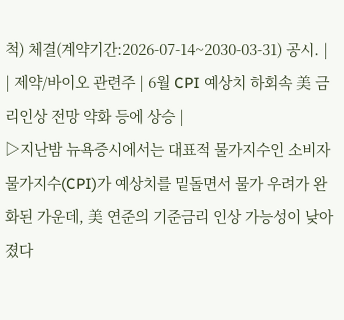척) 체결(계약기간:2026-07-14~2030-03-31) 공시. |
| 제약/바이오 관련주 | 6월 CPI 예상치 하회속 美 금리인상 전망 약화 등에 상승 |
▷지난밤 뉴욕증시에서는 대표적 물가지수인 소비자물가지수(CPI)가 예상치를 밑돌면서 물가 우려가 완화된 가운데, 美 연준의 기준금리 인상 가능성이 낮아졌다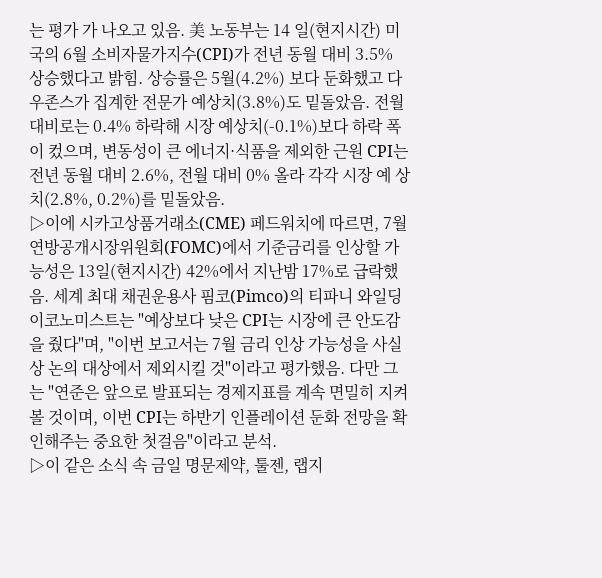는 평가 가 나오고 있음. 美 노동부는 14 일(현지시간) 미국의 6월 소비자물가지수(CPI)가 전년 동월 대비 3.5% 상승했다고 밝힘. 상승률은 5월(4.2%) 보다 둔화했고 다우존스가 집계한 전문가 예상치(3.8%)도 밑돌았음. 전월 대비로는 0.4% 하락해 시장 예상치(-0.1%)보다 하락 폭이 컸으며, 변동성이 큰 에너지·식품을 제외한 근원 CPI는 전년 동월 대비 2.6%, 전월 대비 0% 올라 각각 시장 예 상치(2.8%, 0.2%)를 밑돌았음.
▷이에 시카고상품거래소(CME) 페드워치에 따르면, 7월 연방공개시장위원회(FOMC)에서 기준금리를 인상할 가능성은 13일(현지시간) 42%에서 지난밤 17%로 급락했음. 세계 최대 채권운용사 핌코(Pimco)의 티파니 와일딩 이코노미스트는 "예상보다 낮은 CPI는 시장에 큰 안도감을 줬다"며, "이번 보고서는 7월 금리 인상 가능성을 사실상 논의 대상에서 제외시킬 것"이라고 평가했음. 다만 그는 "연준은 앞으로 발표되는 경제지표를 계속 면밀히 지켜볼 것이며, 이번 CPI는 하반기 인플레이션 둔화 전망을 확인해주는 중요한 첫걸음"이라고 분석.
▷이 같은 소식 속 금일 명문제약, 툴젠, 랩지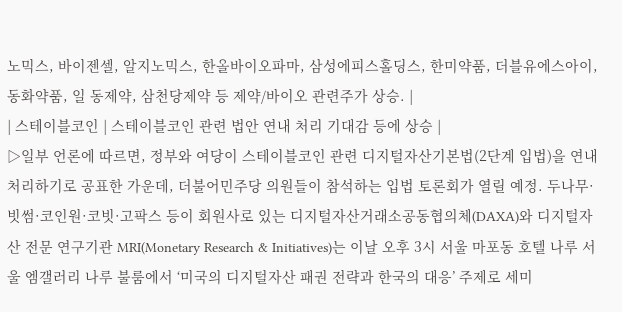노믹스, 바이젠셀, 알지노믹스, 한올바이오파마, 삼성에피스홀딩스, 한미약품, 더블유에스아이, 동화약품, 일 동제약, 삼천당제약 등 제약/바이오 관련주가 상승. |
| 스테이블코인 | 스테이블코인 관련 법안 연내 처리 기대감 등에 상승 |
▷일부 언론에 따르면, 정부와 여당이 스테이블코인 관련 디지털자산기본법(2단계 입법)을 연내 처리하기로 공표한 가운데, 더불어민주당 의원들이 참석하는 입법 토론회가 열릴 예정. 두나무·빗썸·코인원·코빗·고팍스 등이 회원사로 있는 디지털자산거래소공동협의체(DAXA)와 디지털자산 전문 연구기관 MRI(Monetary Research & Initiatives)는 이날 오후 3시 서울 마포동 호텔 나루 서울 엠갤러리 나루 불룸에서 ‘미국의 디지털자산 패권 전략과 한국의 대응’ 주제로 세미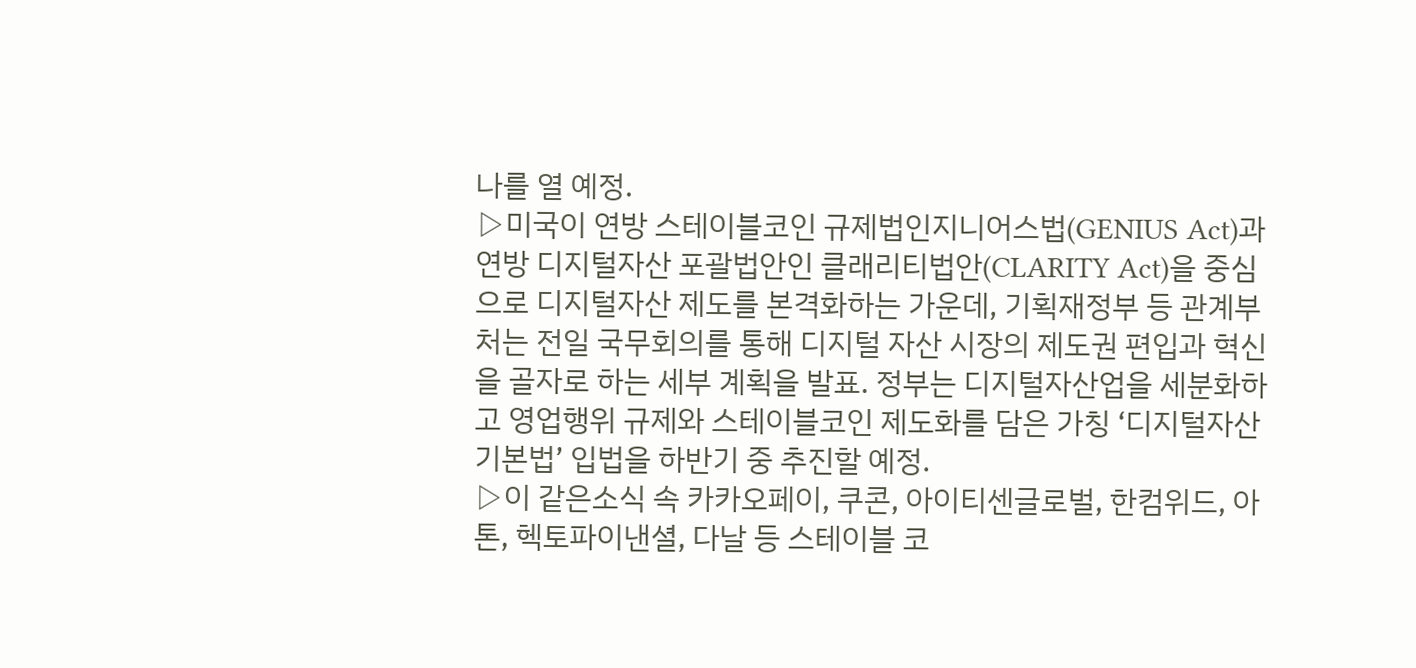나를 열 예정.
▷미국이 연방 스테이블코인 규제법인지니어스법(GENIUS Act)과 연방 디지털자산 포괄법안인 클래리티법안(CLARITY Act)을 중심 으로 디지털자산 제도를 본격화하는 가운데, 기획재정부 등 관계부처는 전일 국무회의를 통해 디지털 자산 시장의 제도권 편입과 혁신을 골자로 하는 세부 계획을 발표. 정부는 디지털자산업을 세분화하고 영업행위 규제와 스테이블코인 제도화를 담은 가칭 ‘디지털자산기본법’ 입법을 하반기 중 추진할 예정.
▷이 같은소식 속 카카오페이, 쿠콘, 아이티센글로벌, 한컴위드, 아톤, 헥토파이낸셜, 다날 등 스테이블 코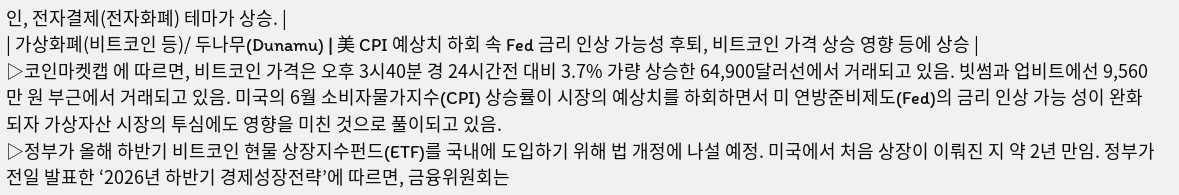인, 전자결제(전자화폐) 테마가 상승. |
| 가상화폐(비트코인 등)/ 두나무(Dunamu) | 美 CPI 예상치 하회 속 Fed 금리 인상 가능성 후퇴, 비트코인 가격 상승 영향 등에 상승 |
▷코인마켓캡 에 따르면, 비트코인 가격은 오후 3시40분 경 24시간전 대비 3.7% 가량 상승한 64,900달러선에서 거래되고 있음. 빗썸과 업비트에선 9,560만 원 부근에서 거래되고 있음. 미국의 6월 소비자물가지수(CPI) 상승률이 시장의 예상치를 하회하면서 미 연방준비제도(Fed)의 금리 인상 가능 성이 완화되자 가상자산 시장의 투심에도 영향을 미친 것으로 풀이되고 있음.
▷정부가 올해 하반기 비트코인 현물 상장지수펀드(ETF)를 국내에 도입하기 위해 법 개정에 나설 예정. 미국에서 처음 상장이 이뤄진 지 약 2년 만임. 정부가 전일 발표한 ‘2026년 하반기 경제성장전략’에 따르면, 금융위원회는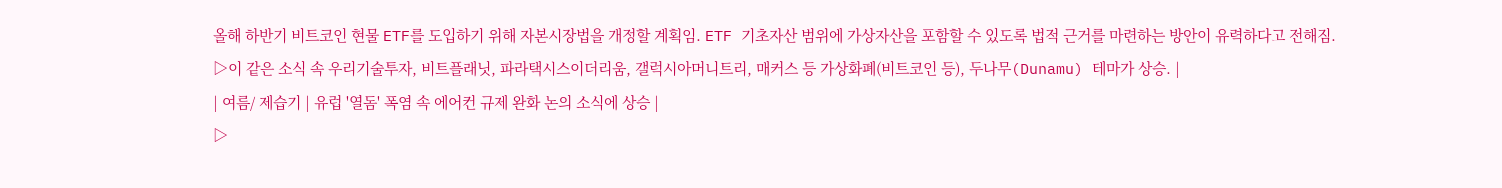올해 하반기 비트코인 현물 ETF를 도입하기 위해 자본시장법을 개정할 계획임. ETF 기초자산 범위에 가상자산을 포함할 수 있도록 법적 근거를 마련하는 방안이 유력하다고 전해짐.
▷이 같은 소식 속 우리기술투자, 비트플래닛, 파라택시스이더리움, 갤럭시아머니트리, 매커스 등 가상화폐(비트코인 등), 두나무(Dunamu) 테마가 상승. |
| 여름/ 제습기 | 유럽 '열돔' 폭염 속 에어컨 규제 완화 논의 소식에 상승 |
▷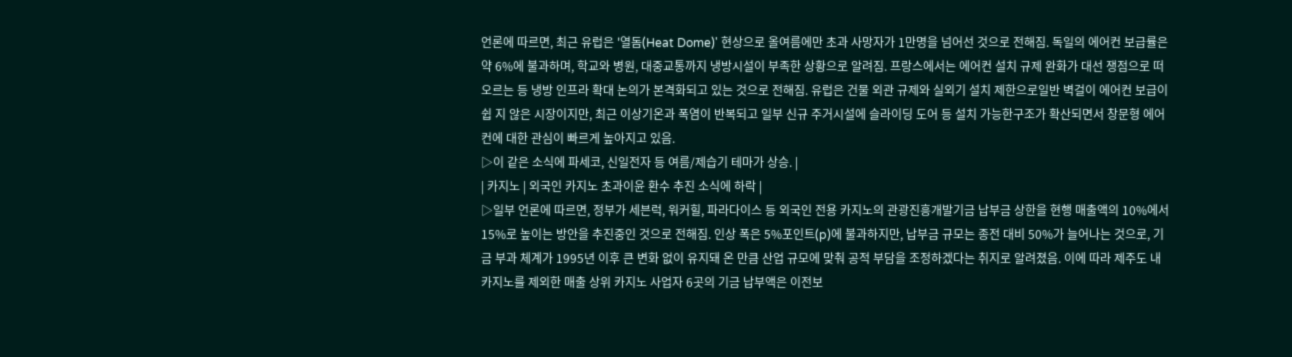언론에 따르면, 최근 유럽은 '열돔(Heat Dome)' 현상으로 올여름에만 초과 사망자가 1만명을 넘어선 것으로 전해짐. 독일의 에어컨 보급률은 약 6%에 불과하며, 학교와 병원, 대중교통까지 냉방시설이 부족한 상황으로 알려짐. 프랑스에서는 에어컨 설치 규제 완화가 대선 쟁점으로 떠오르는 등 냉방 인프라 확대 논의가 본격화되고 있는 것으로 전해짐. 유럽은 건물 외관 규제와 실외기 설치 제한으로일반 벽걸이 에어컨 보급이 쉽 지 않은 시장이지만, 최근 이상기온과 폭염이 반복되고 일부 신규 주거시설에 슬라이딩 도어 등 설치 가능한구조가 확산되면서 창문형 에어 컨에 대한 관심이 빠르게 높아지고 있음.
▷이 같은 소식에 파세코, 신일전자 등 여름/제습기 테마가 상승. |
| 카지노 | 외국인 카지노 초과이윤 환수 추진 소식에 하락 |
▷일부 언론에 따르면, 정부가 세븐럭, 워커힐, 파라다이스 등 외국인 전용 카지노의 관광진흥개발기금 납부금 상한을 현행 매출액의 10%에서 15%로 높이는 방안을 추진중인 것으로 전해짐. 인상 폭은 5%포인트(p)에 불과하지만, 납부금 규모는 종전 대비 50%가 늘어나는 것으로, 기금 부과 체계가 1995년 이후 큰 변화 없이 유지돼 온 만큼 산업 규모에 맞춰 공적 부담을 조정하겠다는 취지로 알려졌음. 이에 따라 제주도 내 카지노를 제외한 매출 상위 카지노 사업자 6곳의 기금 납부액은 이전보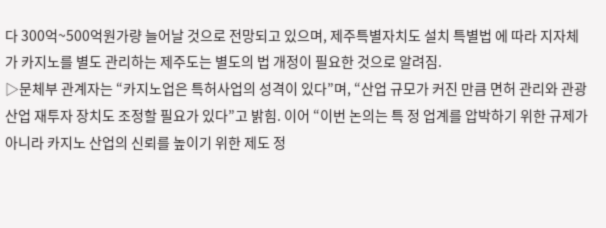다 300억~500억원가량 늘어날 것으로 전망되고 있으며, 제주특별자치도 설치 특별법 에 따라 지자체가 카지노를 별도 관리하는 제주도는 별도의 법 개정이 필요한 것으로 알려짐.
▷문체부 관계자는 “카지노업은 특허사업의 성격이 있다”며, “산업 규모가 커진 만큼 면허 관리와 관광산업 재투자 장치도 조정할 필요가 있다”고 밝힘. 이어 “이번 논의는 특 정 업계를 압박하기 위한 규제가 아니라 카지노 산업의 신뢰를 높이기 위한 제도 정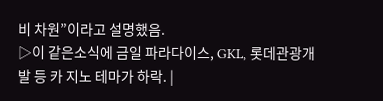비 차원”이라고 설명했음.
▷이 같은소식에 금일 파라다이스, GKL, 롯데관광개발 등 카 지노 테마가 하락. |